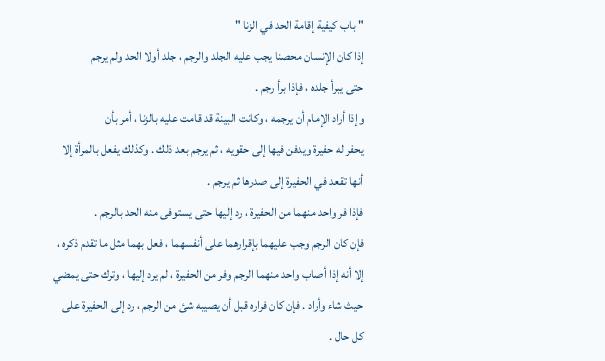" باب كيفية إقامة الحد في الزنا "
إذا كان الإنسان محصنا يجب عليه الجلد والرجم ، جلد أولا الحد ولم يرجم
حتى يبرأ جلده ، فإذا برأ رجم .
وإذا أراد الإمام أن يرجمه ، وكانت البينة قد قامت عليه بالزنا ، أمر بأن
يحفر له حفيرة ويدفن فيها إلى حقويه ، ثم يرجم بعد ذلك . وكذلك يفعل بالمرأة إلا
أنها تقعد في الحفيرة إلى صدرها ثم يرجم .
فإذا فر واحد منهما من الحفيرة ، رد إليها حتى يستوفى منه الحد بالرجم .
فإن كان الرجم وجب عليهما بإقرارهما على أنفسهما ، فعل بهما مثل ما تقدم ذكره ،
إلا أنه إذا أصاب واحد منهما الرجم وفر من الحفيرة ، لم يرد إليها ، وترك حتى يمضي
حيث شاء وأراد . فإن كان فراره قبل أن يصيبه شئ من الرجم ، رد إلى الحفيرة على
كل حال .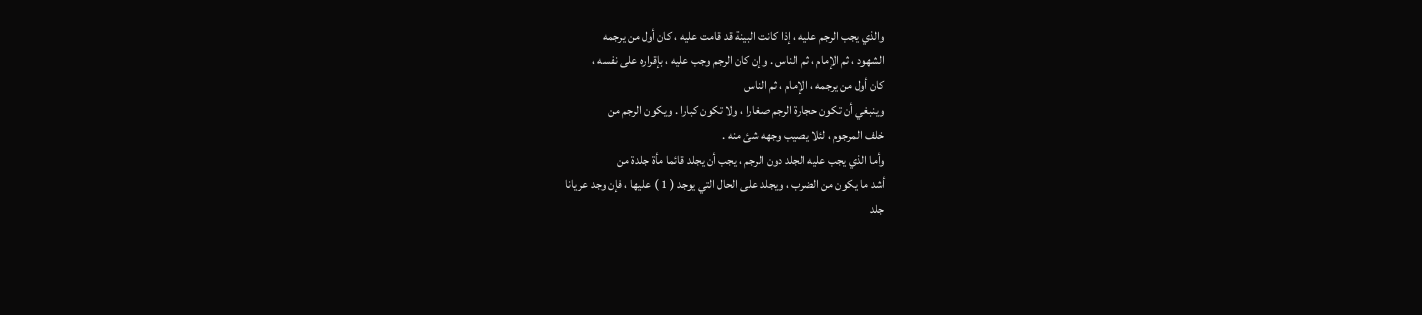والذي يجب الرجم عليه ، إذا كانت البينة قد قامت عليه ، كان أول من يرجمه
الشهود ، ثم الإمام ، ثم الناس . وإن كان الرجم وجب عليه ، بإقراره على نفسه ،
كان أول من يرجمه ، الإمام ، ثم الناس
وينبغي أن تكون حجارة الرجم صغارا ، ولا تكون كبارا . ويكون الرجم من
خلف المرجوم ، لئلا يصيب وجهه شئ منه .
وأما الذي يجب عليه الجلد دون الرجم ، يجب أن يجلد قائما مأة جلدة من
أشد ما يكون من الضرب ، ويجلد على الحال التي يوجد ( 1 ) عليها ، فإن وجد عريانا
جلد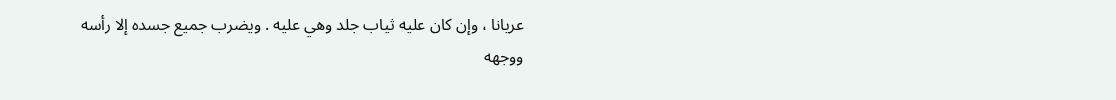عريانا ، وإن كان عليه ثياب جلد وهي عليه . ويضرب جميع جسده إلا رأسه
ووجهه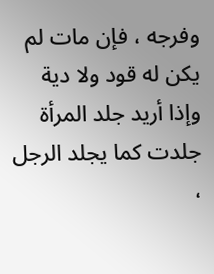وفرجه ، فإن مات لم يكن له قود ولا دية
وإذا أريد جلد المرأة جلدت كما يجلد الرجل ،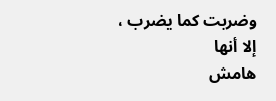وضربت كما يضرب ، إلا أنها
هامش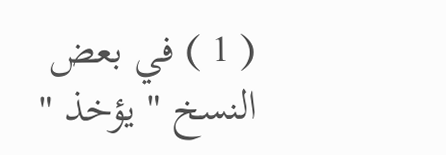( 1 ) في بعض النسخ " يؤخذ "